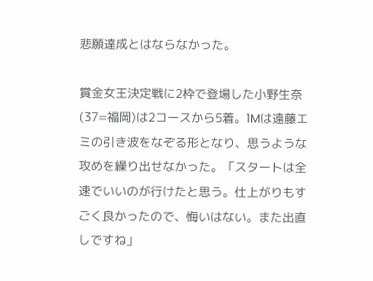悲願達成とはならなかった。

賞金女王決定戦に2枠で登場した小野生奈(37=福岡)は2コースから5着。1Mは遠藤エミの引き波をなぞる形となり、思うような攻めを繰り出せなかった。「スタートは全速でいいのが行けたと思う。仕上がりもすごく良かったので、悔いはない。また出直しですね」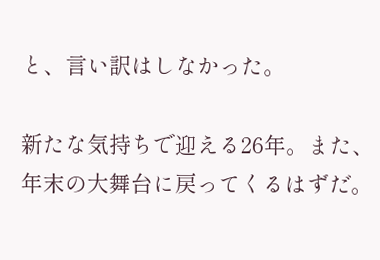と、言い訳はしなかった。

新たな気持ちで迎える26年。また、年末の大舞台に戻ってくるはずだ。